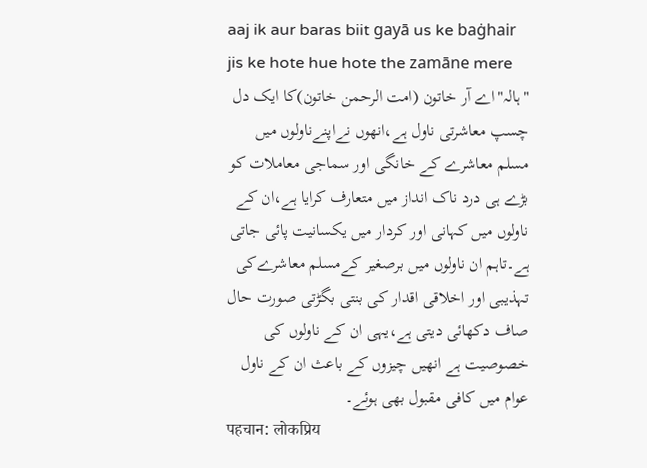aaj ik aur baras biit gayā us ke baġhair
jis ke hote hue hote the zamāne mere
"ہالہ"اے آر خاتون (امت الرحمن خاتون)کا ایک دل چسپ معاشرتی ناول ہے،انھوں نےاپنےناولوں میں مسلم معاشرے کے خانگی اور سماجی معاملات کو بڑے ہی درد ناک انداز میں متعارف کرایا ہے،ان کے ناولوں میں کہانی اور کردار میں یکسانیت پائی جاتی ہے۔تاہم ان ناولوں میں برصغیر کےمسلم معاشرےکی تہذیبی اور اخلاقی اقدار کی بنتی بگڑتی صورت حال صاف دکھائی دیتی ہے،یہی ان کے ناولوں کی خصوصیت ہے انھیں چیزوں کے باعث ان کے ناول عوام میں کافی مقبول بھی ہوئے۔
पहचान: लोकप्रिय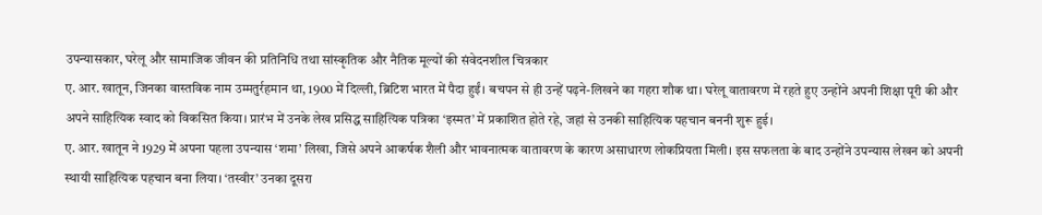उपन्यासकार, घरेलू और सामाजिक जीवन की प्रतिनिधि तथा सांस्कृतिक और नैतिक मूल्यों की संवेदनशील चित्रकार
ए. आर. खातून, जिनका वास्तविक नाम उम्मतुर्रहमान था, 1900 में दिल्ली, ब्रिटिश भारत में पैदा हुईं। बचपन से ही उन्हें पढ़ने-लिखने का गहरा शौक था। घरेलू वातावरण में रहते हुए उन्होंने अपनी शिक्षा पूरी की और अपने साहित्यिक स्वाद को विकसित किया। प्रारंभ में उनके लेख प्रसिद्ध साहित्यिक पत्रिका ‘इस्मत’ में प्रकाशित होते रहे, जहां से उनकी साहित्यिक पहचान बननी शुरू हुई।
ए. आर. खातून ने 1929 में अपना पहला उपन्यास ‘शमा’ लिखा, जिसे अपने आकर्षक शैली और भावनात्मक वातावरण के कारण असाधारण लोकप्रियता मिली। इस सफलता के बाद उन्होंने उपन्यास लेखन को अपनी स्थायी साहित्यिक पहचान बना लिया। ‘तस्वीर’ उनका दूसरा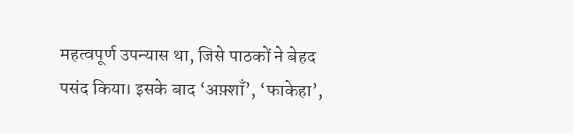महत्वपूर्ण उपन्यास था, जिसे पाठकों ने बेहद पसंद किया। इसके बाद ‘अफ़्शाँ’, ‘फाकेहा’,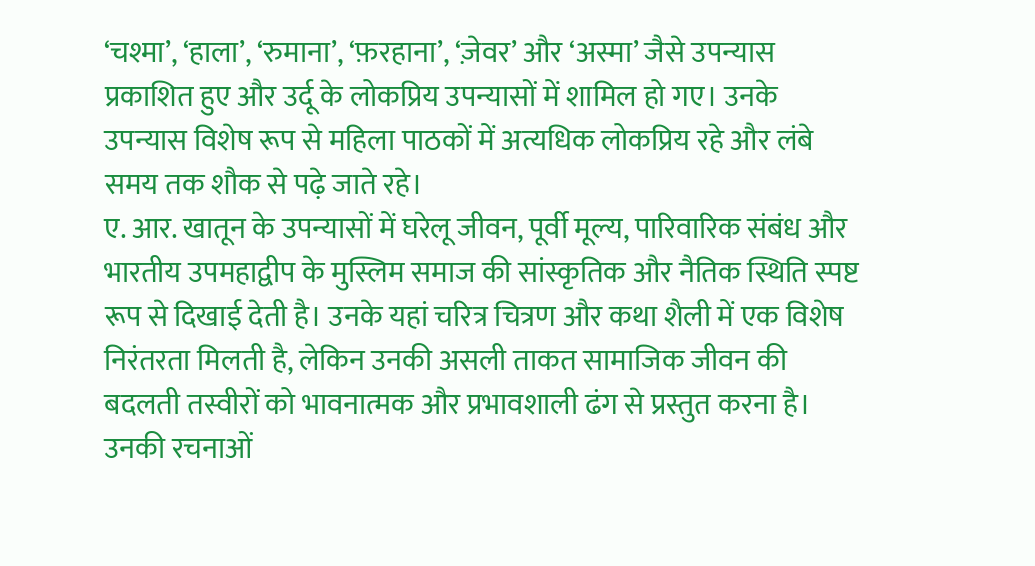‘चश्मा’, ‘हाला’, ‘रुमाना’, ‘फ़रहाना’, ‘ज़ेवर’ और ‘अस्मा’ जैसे उपन्यास प्रकाशित हुए और उर्दू के लोकप्रिय उपन्यासों में शामिल हो गए। उनके उपन्यास विशेष रूप से महिला पाठकों में अत्यधिक लोकप्रिय रहे और लंबे समय तक शौक से पढ़े जाते रहे।
ए. आर. खातून के उपन्यासों में घरेलू जीवन, पूर्वी मूल्य, पारिवारिक संबंध और भारतीय उपमहाद्वीप के मुस्लिम समाज की सांस्कृतिक और नैतिक स्थिति स्पष्ट रूप से दिखाई देती है। उनके यहां चरित्र चित्रण और कथा शैली में एक विशेष निरंतरता मिलती है, लेकिन उनकी असली ताकत सामाजिक जीवन की बदलती तस्वीरों को भावनात्मक और प्रभावशाली ढंग से प्रस्तुत करना है। उनकी रचनाओं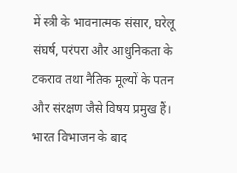में स्त्री के भावनात्मक संसार, घरेलू संघर्ष, परंपरा और आधुनिकता के टकराव तथा नैतिक मूल्यों के पतन और संरक्षण जैसे विषय प्रमुख हैं।
भारत विभाजन के बाद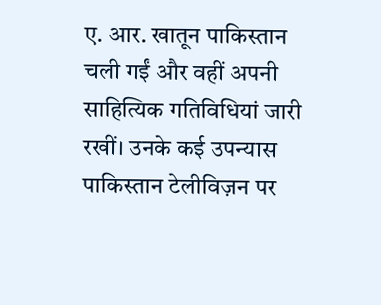ए. आर. खातून पाकिस्तान चली गईं और वहीं अपनी साहित्यिक गतिविधियां जारी रखीं। उनके कई उपन्यास पाकिस्तान टेलीविज़न पर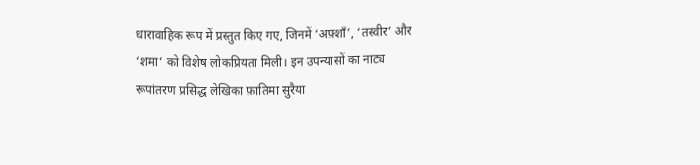धारावाहिक रूप में प्रस्तुत किए गए, जिनमें ‘अफ़्शाँ’, ‘तस्वीर’ और ‘शमा’ को विशेष लोकप्रियता मिली। इन उपन्यासों का नाट्य रूपांतरण प्रसिद्ध लेखिका फ़ातिमा सुरैया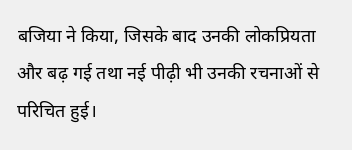बजिया ने किया, जिसके बाद उनकी लोकप्रियता और बढ़ गई तथा नई पीढ़ी भी उनकी रचनाओं से परिचित हुई।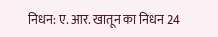निधन: ए. आर. खातून का निधन 24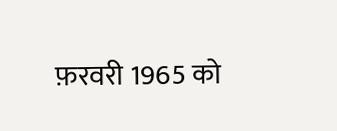फ़रवरी 1965 को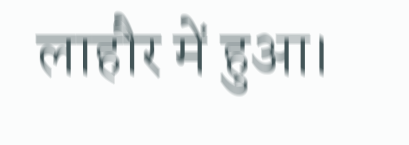लाहौर में हुआ।